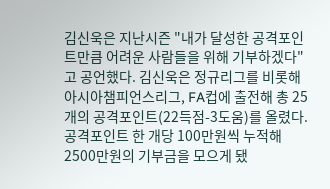김신욱은 지난시즌 "내가 달성한 공격포인트만큼 어려운 사람들을 위해 기부하겠다"고 공언했다. 김신욱은 정규리그를 비롯해 아시아챔피언스리그, FA컵에 출전해 총 25개의 공격포인트(22득점-3도움)를 올렸다. 공격포인트 한 개당 100만원씩 누적해 2500만원의 기부금을 모으게 됐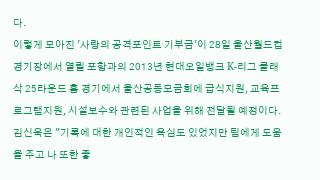다.
이렇게 모아진 '사랑의 공격포인트 기부금'이 28일 울산월드컵경기장에서 열릴 포항과의 2013년 현대오일뱅크 K-리그 클래삭 25라운드 홈 경기에서 울산공동모금회에 급식지원, 교육프로그램지원, 시설보수와 관련된 사업을 위해 전달될 예정이다.
김신욱은 "기록에 대한 개인적인 욕심도 있었지만 팀에게 도움을 주고 나 또한 좋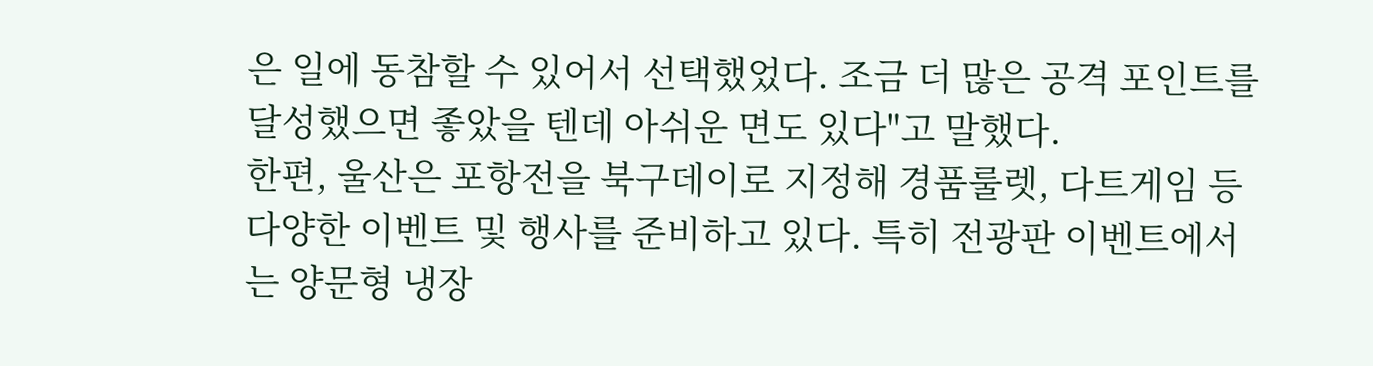은 일에 동참할 수 있어서 선택했었다. 조금 더 많은 공격 포인트를 달성했으면 좋았을 텐데 아쉬운 면도 있다"고 말했다.
한편, 울산은 포항전을 북구데이로 지정해 경품룰렛, 다트게임 등 다양한 이벤트 및 행사를 준비하고 있다. 특히 전광판 이벤트에서는 양문형 냉장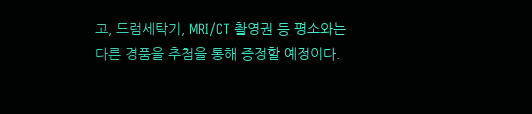고, 드럼세탁기, MRI/CT 촬영권 등 평소와는 다른 경품을 추첨을 통해 증정할 예정이다.